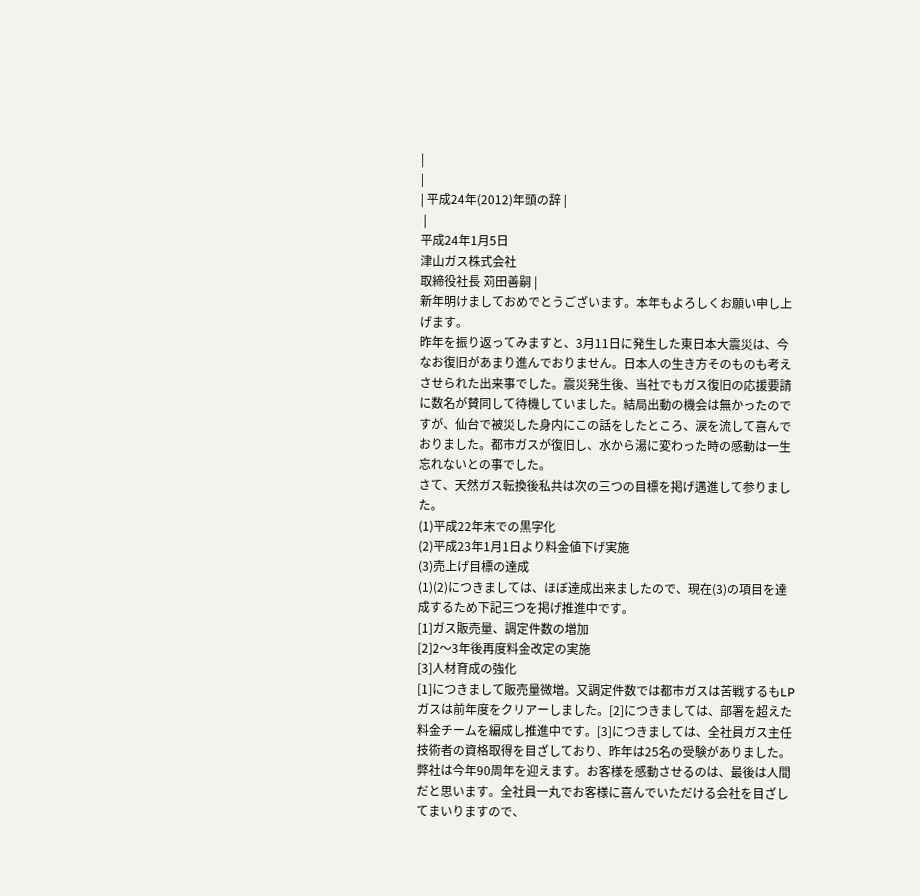|
|
| 平成24年(2012)年頭の辞 |
 |
平成24年1月5日
津山ガス株式会社
取締役社長 苅田善嗣 |
新年明けましておめでとうございます。本年もよろしくお願い申し上げます。
昨年を振り返ってみますと、3月11日に発生した東日本大震災は、今なお復旧があまり進んでおりません。日本人の生き方そのものも考えさせられた出来事でした。震災発生後、当社でもガス復旧の応援要請に数名が賛同して待機していました。結局出動の機会は無かったのですが、仙台で被災した身内にこの話をしたところ、涙を流して喜んでおりました。都市ガスが復旧し、水から湯に変わった時の感動は一生忘れないとの事でした。
さて、天然ガス転換後私共は次の三つの目標を掲げ邁進して参りました。
(1)平成22年末での黒字化
(2)平成23年1月1日より料金値下げ実施
(3)売上げ目標の達成
(1)(2)につきましては、ほぼ達成出来ましたので、現在(3)の項目を達成するため下記三つを掲げ推進中です。
[1]ガス販売量、調定件数の増加
[2]2〜3年後再度料金改定の実施
[3]人材育成の強化
[1]につきまして販売量微増。又調定件数では都市ガスは苦戦するもLPガスは前年度をクリアーしました。[2]につきましては、部署を超えた料金チームを編成し推進中です。[3]につきましては、全社員ガス主任技術者の資格取得を目ざしており、昨年は25名の受験がありました。
弊社は今年90周年を迎えます。お客様を感動させるのは、最後は人間だと思います。全社員一丸でお客様に喜んでいただける会社を目ざしてまいりますので、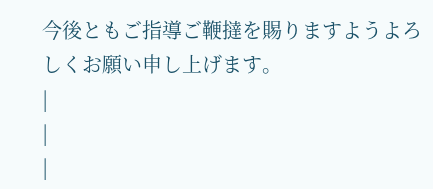今後ともご指導ご鞭撻を賜りますようよろしくお願い申し上げます。
|
|
|